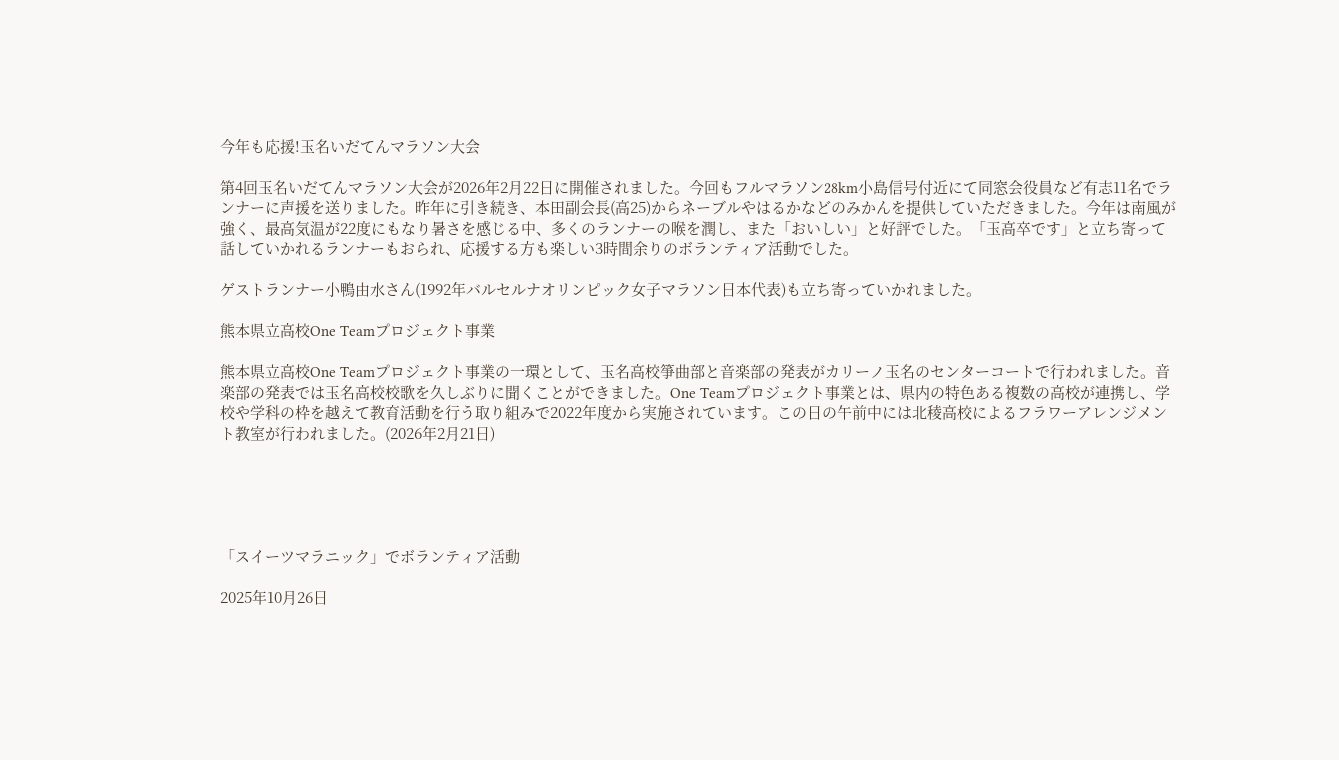今年も応援!玉名いだてんマラソン大会

第4回玉名いだてんマラソン大会が2026年2月22日に開催されました。今回もフルマラソン28km小島信号付近にて同窓会役員など有志11名でランナーに声援を送りました。昨年に引き続き、本田副会長(高25)からネーブルやはるかなどのみかんを提供していただきました。今年は南風が強く、最高気温が22度にもなり暑さを感じる中、多くのランナーの喉を潤し、また「おいしい」と好評でした。「玉高卒です」と立ち寄って話していかれるランナーもおられ、応援する方も楽しい3時間余りのボランティア活動でした。

ゲストランナー小鴨由水さん(1992年バルセルナオリンピック女子マラソン日本代表)も立ち寄っていかれました。

熊本県立高校One Teamプロジェクト事業

熊本県立高校One Teamプロジェクト事業の一環として、玉名高校箏曲部と音楽部の発表がカリーノ玉名のセンターコートで行われました。音楽部の発表では玉名高校校歌を久しぶりに聞くことができました。One Teamプロジェクト事業とは、県内の特色ある複数の高校が連携し、学校や学科の枠を越えて教育活動を行う取り組みで2022年度から実施されています。この日の午前中には北稜高校によるフラワーアレンジメント教室が行われました。(2026年2月21日)





「スイーツマラニック」でボランティア活動

2025年10月26日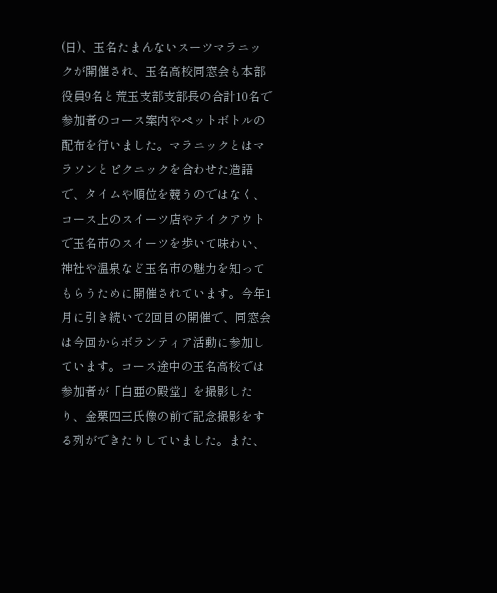(日)、玉名たまんないスーツマラニックが開催され、玉名高校同窓会も本部役員9名と荒玉支部支部長の合計10名で参加者のコース案内やペットボトルの配布を行いました。マラニックとはマラソンとピクニックを合わせた造語で、タイムや順位を競うのではなく、コース上のスイーツ店やテイクアウトで玉名市のスイーツを歩いて味わい、神社や温泉など玉名市の魅力を知ってもらうために開催されています。今年1月に引き続いて2回目の開催で、同窓会は今回からボランティア活動に参加しています。コース途中の玉名高校では参加者が「白亜の殿堂」を撮影したり、金栗四三氏像の前で記念撮影をする列ができたりしていました。また、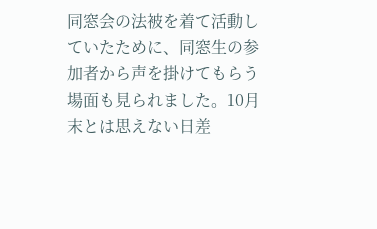同窓会の法被を着て活動していたために、同窓生の参加者から声を掛けてもらう場面も見られました。10月末とは思えない日差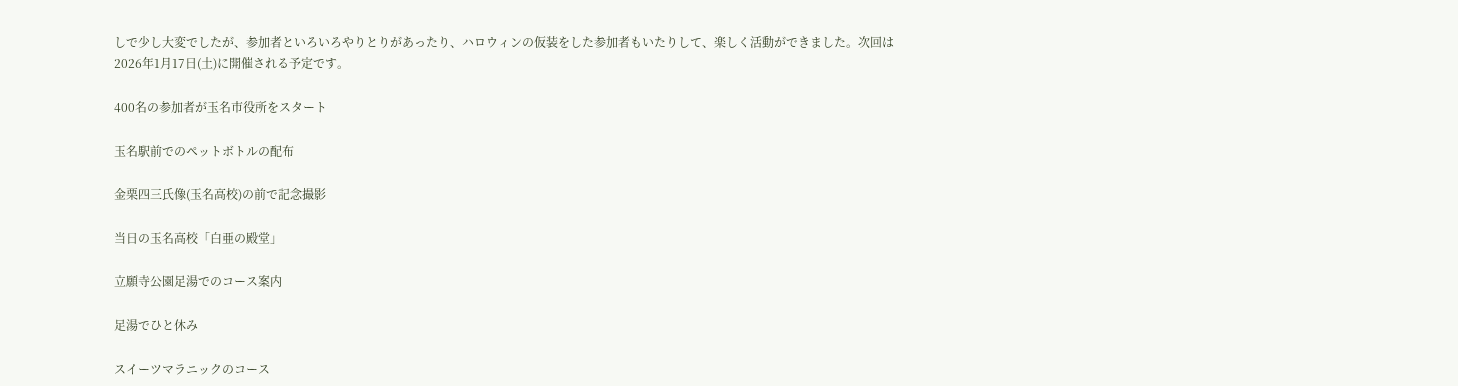しで少し大変でしたが、参加者といろいろやりとりがあったり、ハロウィンの仮装をした参加者もいたりして、楽しく活動ができました。次回は2026年1月17日(土)に開催される予定です。

400名の参加者が玉名市役所をスタート

玉名駅前でのペットボトルの配布

金栗四三氏像(玉名高校)の前で記念撮影

当日の玉名高校「白亜の殿堂」

立願寺公園足湯でのコース案内

足湯でひと休み

スイーツマラニックのコース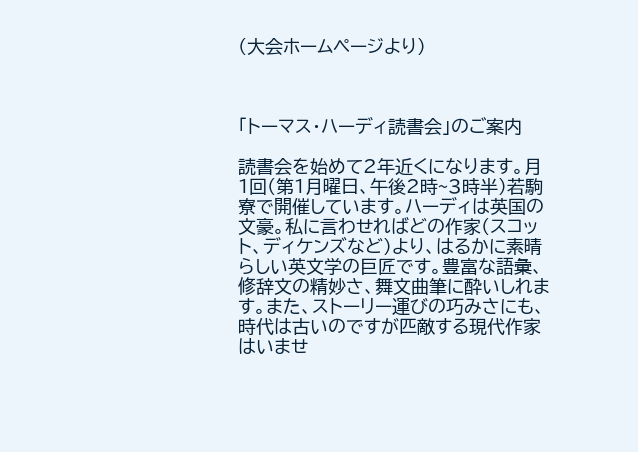(大会ホームページより)



「トーマス・ハーディ読書会」のご案内

読書会を始めて2年近くになります。月1回(第1月曜日、午後2時~3時半)若駒寮で開催しています。ハーディは英国の文豪。私に言わせればどの作家(スコット、ディケンズなど)より、はるかに素晴らしい英文学の巨匠です。豊富な語彙、修辞文の精妙さ、舞文曲筆に酔いしれます。また、ストーリー運びの巧みさにも、時代は古いのですが匹敵する現代作家はいませ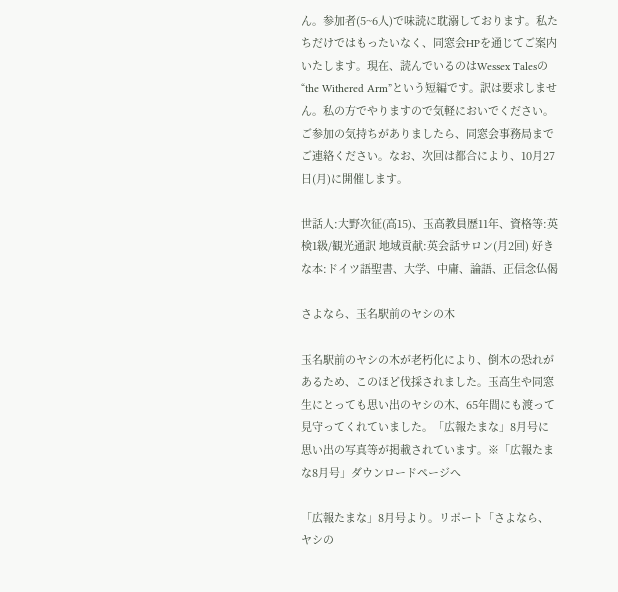ん。参加者(5~6人)で味読に耽溺しております。私たちだけではもったいなく、同窓会HPを通じてご案内いたします。現在、読んでいるのはWessex Talesの“the Withered Arm”という短編です。訳は要求しません。私の方でやりますので気軽においでください。ご参加の気持ちがありましたら、同窓会事務局までご連絡ください。なお、次回は都合により、10月27日(月)に開催します。

世話人:大野次征(高15)、玉高教員歴11年、資格等:英検1級/観光通訳 地域貢献:英会話サロン(月2回) 好きな本:ドイツ語聖書、大学、中庸、論語、正信念仏偈

さよなら、玉名駅前のヤシの木

玉名駅前のヤシの木が老朽化により、倒木の恐れがあるため、このほど伐採されました。玉高生や同窓生にとっても思い出のヤシの木、65年間にも渡って見守ってくれていました。「広報たまな」8月号に思い出の写真等が掲載されています。※「広報たまな8月号」ダウンロードページへ

「広報たまな」8月号より。リポート「さよなら、ヤシの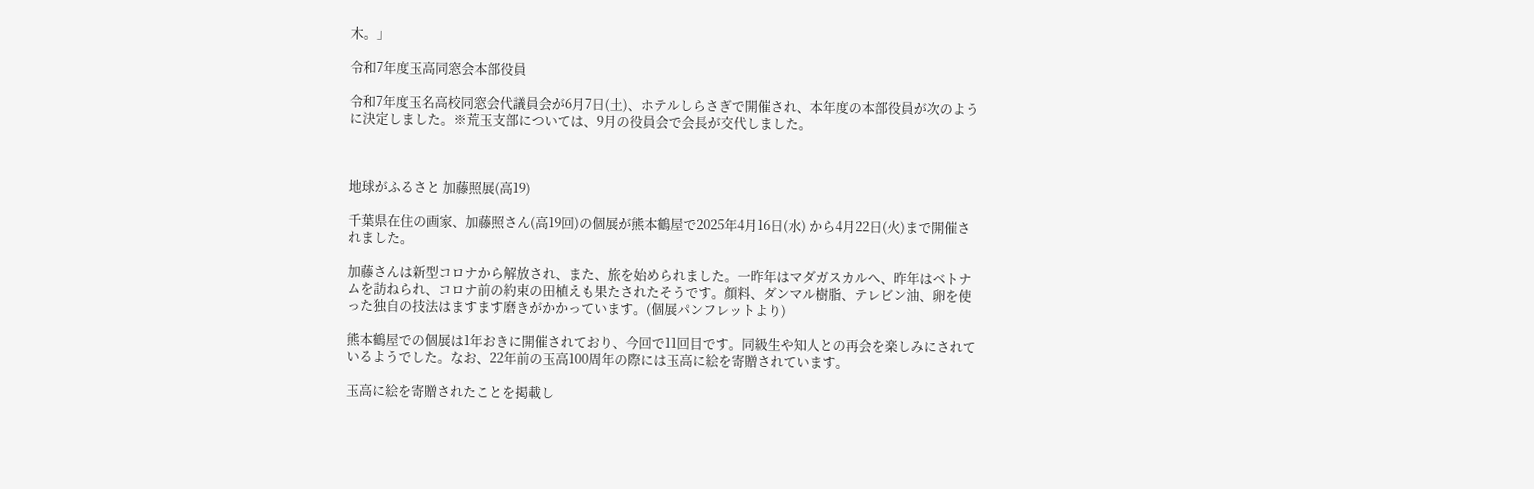木。」

令和7年度玉高同窓会本部役員

令和7年度玉名高校同窓会代議員会が6月7日(土)、ホテルしらさぎで開催され、本年度の本部役員が次のように決定しました。※荒玉支部については、9月の役員会で会長が交代しました。



地球がふるさと 加藤照展(高19)

千葉県在住の画家、加藤照さん(高19回)の個展が熊本鶴屋で2025年4月16日(水) から4月22日(火)まで開催されました。

加藤さんは新型コロナから解放され、また、旅を始められました。一昨年はマダガスカルへ、昨年はベトナムを訪ねられ、コロナ前の約束の田植えも果たされたそうです。顔料、ダンマル樹脂、テレビン油、卵を使った独自の技法はますます磨きがかかっています。(個展パンフレットより)

熊本鶴屋での個展は1年おきに開催されており、今回で11回目です。同級生や知人との再会を楽しみにされているようでした。なお、22年前の玉高100周年の際には玉高に絵を寄贈されています。

玉高に絵を寄贈されたことを掲載し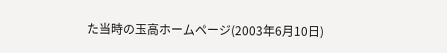た当時の玉高ホームページ(2003年6月10日)